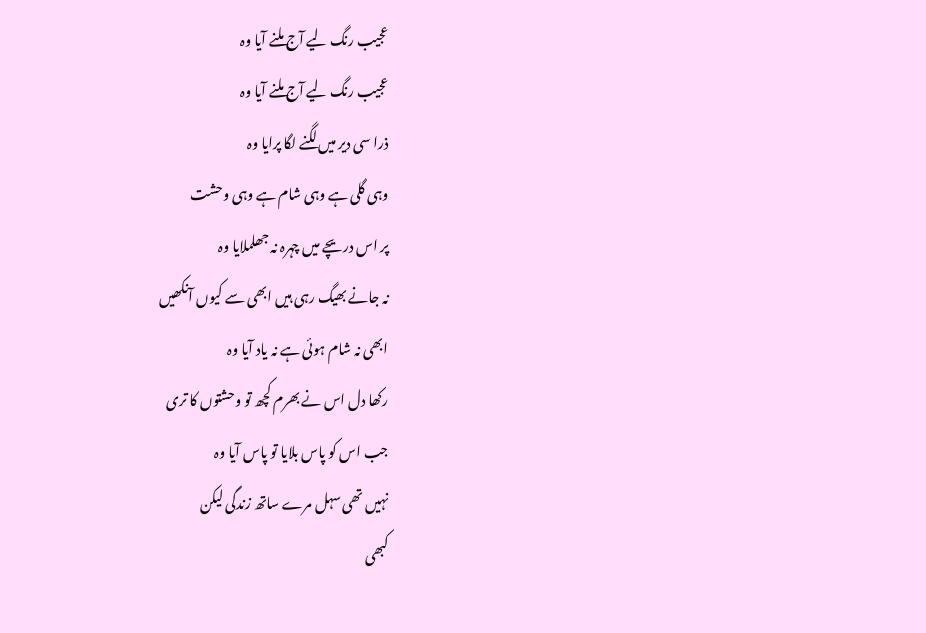عجیب رنگ لیے آج ملنے آیا وہ
عجیب رنگ لیے آج ملنے آیا وہ
ذرا سی دیر میں لگنے لگا پرایا وہ
وہی گلی ہے وہی شام ہے وہی وحشت
پر اس دریچے میں چہرہ نہ جھلملایا وہ
نہ جانے بھیگ رہی ہیں ابھی سے کیوں آنکھیں
ابھی نہ شام ہوئی ہے نہ یاد آیا وہ
رکھا دل اس نے بھرم کچھ تو وحشتوں کا تری
جب اس کو پاس بلایا تو پاس آیا وہ
نہیں تھی سہل مرے ساتھ زندگی لیکن
کبھی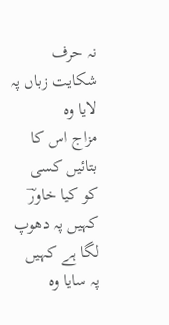نہ حرف شکایت زباں پہ لایا وہ
مزاج اس کا بتائیں کسی کو کیا خاورؔ
کہیں پہ دھوپ لگا ہے کہیں پہ سایا وہ